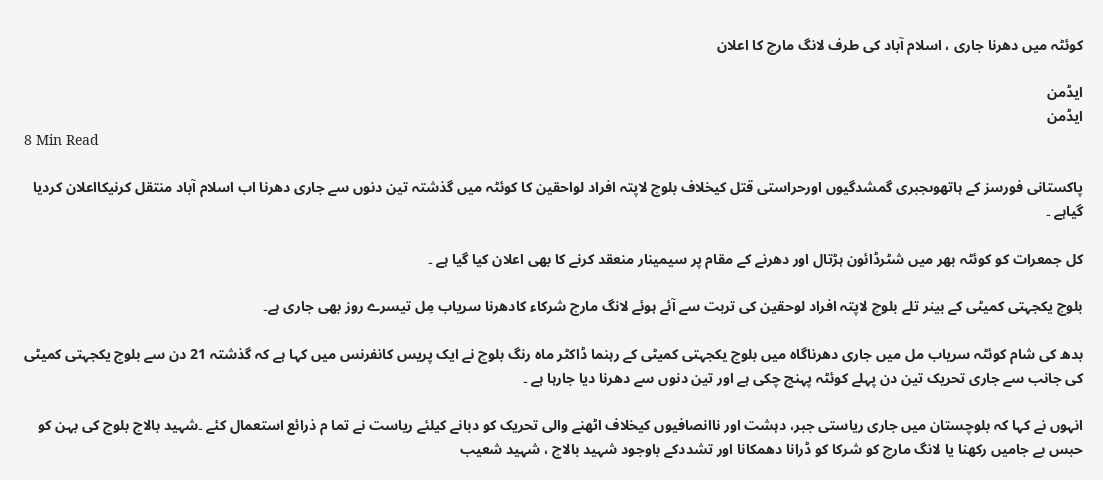کوئٹہ میں دھرنا جاری ، اسلام آباد کی طرف لانگ مارچ کا اعلان

ایڈمن
ایڈمن
8 Min Read

پاکستانی فورسز کے ہاتھوںجبری گمشدگیوں اورحراستی قتل کیخلاف بلوچ لاپتہ افراد لواحقین کا کوئٹہ میں گذشتہ تین دنوں سے جاری دھرنا اب اسلام آباد منتقل کرنیکااعلان کردیا گیاہے ۔

کل جمعرات کو کوئٹہ بھر میں شٹرڈائون ہڑتال اور دھرنے کے مقام پر سیمینار منعقد کرنے کا بھی اعلان کیا گیا ہے ۔

بلوچ یکجہتی کمیٹی کے بینر تلے بلوچ لاپتہ افراد لوحقین کی تربت سے آئے ہوئے لانگ مارچ شرکاء کادھرنا سریاب مِل تیسرے روز بھی جاری ہے۔

بدھ کی شام کوئٹہ سریاب مل میں جاری دھرناگاہ میں بلوچ یکجہتی کمیٹی کے رہنما ڈاکٹر ماہ رنگ بلوچ نے ایک پریس کانفرنس میں کہا ہے کہ گذشتہ 21 دن سے بلوچ یکجہتی کمیٹی کی جانب سے جاری تحریک تین دن پہلے کوئٹہ پہنچ چکی ہے اور تین دنوں سے دھرنا دیا جارہا ہے ۔

انہوں نے کہا کہ بلوچستان میں جاری ریاستی جبر، دہشت اور ناانصافیوں کیخلاف اٹھنے والی تحریک کو دبانے کیلئے ریاست نے تما م ذرائع استعمال کئے ۔شہید بالاچ بلوچ کی بہن کو حبس بے جامیں رکھنا یا لانگ مارچ کو شرکا کو ڈرانا دھمکانا اور تشددکے باوجود شہید بالاچ ، شہید شعیب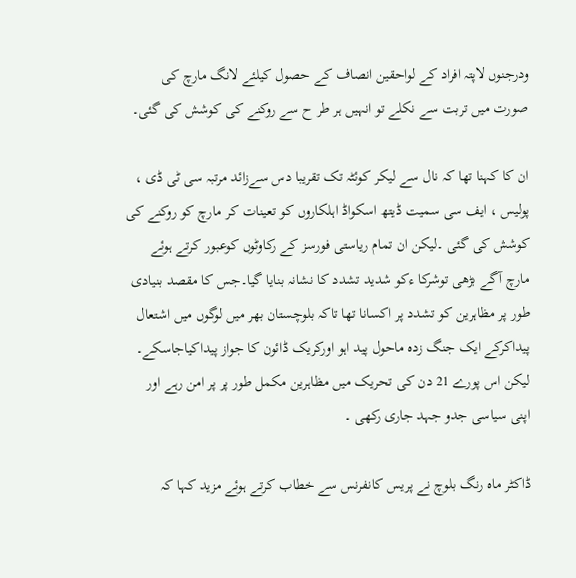ودرجنوں لاپتہ افراد کے لواحقین انصاف کے حصول کیلئے لانگ مارچ کی صورت میں تربت سے نکلے تو انہیں ہر طر ح سے روکنے کی کوشش کی گئی۔

ان کا کہنا تھا کہ نال سے لیکر کوئٹہ تک تقریبا دس سےزائد مرتبہ سی ٹی ڈی ، پولیس ، ایف سی سمیت ڈیتھ اسکواڈ اہلکاروں کو تعینات کر مارچ کو روکنے کی کوشش کی گئی ۔لیکن ان تمام ریاستی فورسز کے رکاوٹوں کوعبور کرتے ہوئے مارچ آگے بڑھی توشرکا ءکو شدید تشدد کا نشانہ بنایا گیا۔جس کا مقصد بنیادی طور پر مظاہرین کو تشدد پر اکسانا تھا تاکہ بلوچستان بھر میں لوگوں میں اشتعال پیداکرکے ایک جنگ زدہ ماحول پید اہو اورکریک ڈائون کا جواز پیداکیاجاسکے۔ لیکن اس پورے 21 دن کی تحریک میں مظاہرین مکمل طور پر پر امن رہے اور اپنی سیاسی جدو جہد جاری رکھی ۔

ڈاکٹر ماہ رنگ بلوچ نے پریس کانفرنس سے خطاب کرتے ہوئے مزید کہا کہ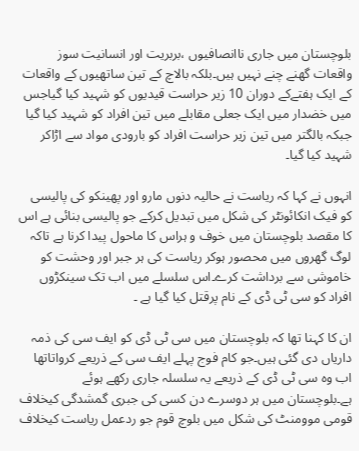بلوچستان میں جاری ناانصافیوں ،بربریت اور انسانیت سوز واقعات گھنے چنے نہیں ہیں۔بلکہ بالاچ کے تین ساتھیوں کے واقعات کے ایک ہفتےکے دوران 10 زیر حراست قیدیوں کو شہید کیا گیاجس میں خضدار میں ایک جعلی مقابلے میں تین افراد کو شہید کیا گیا جبکہ بالگتر میں تین زیر حراست افراد کو بارودی مواد سے اڑاکر شہید کیا گیا۔

انہوں نے کہا کہ ریاست نے حالیہ دنوں مارو اور پھینکو کی پالیسی کو فیک انکائونٹر کی شکل میں تبدیل کرکے جو پالیسی بنائی ہے اس کا مقصد بلوچستان میں خوف و ہراس کا ماحول پیدا کرنا ہے تاکہ لوگ گھروں میں محصور ہوکر ریاست کی ہر جبر اور وحشت کو خاموشی سے برداشت کرے۔اس سلسلے میں اب تک سینکڑوں افراد کو سی ٹی ڈی کے نام پرقتل کیا گیا ہے ۔

ان کا کہنا تھا کہ بلوچستان میں سی ٹی ڈی کو ایف سی کی ذمہ داریاں دی گئی ہیں۔جو کام فوج پہلے ایف سی کے ذریعے کرواتاتھا اب وہ سی ٹی ڈی کے ذریعے یہ سلسلہ جاری رکھے ہوئے ہے۔بلوچستان میں ہر دوسرے دن کسی کی جبری گمشدگی کیخلاف قومی موومنٹ کی شکل میں بلوچ قوم جو ردعمل ریاست کیخلاف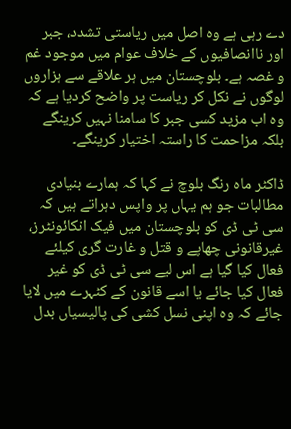دے رہی ہے وہ اصل میں ریاستی تشدد، جبر اور ناانصافیوں کے خلاف عوام میں موجود غم و غصہ ہے۔ بلوچستان میں ہر علاقے سے ہزاروں لوگوں نے نکل کر ریاست پر واضح کردیا ہے کہ وہ اب مزید کسی جبر کا سامنا نہیں کرینگے بلکہ مزاحمت کا راستہ اختیار کرینگے۔

ڈاکٹر ماہ رنگ بلوچ نے کہا کہ ہمارے بنیادی مطالبات جو ہم یہاں پر واپس دہراتے ہیں کہ سی ٹی ڈی کو بلوچستان میں فیک انکائونٹرز، غیرقانونی چھاپے و قتل و غارت گری کیلئے فعال کیا گیا ہے اس لیے سی ٹی ڈی کو غیر فعال کیا جائے یا اسے قانون کے کٹہرے میں لایا جائے کہ وہ اپنی نسل کشی کی پالیسیاں بدل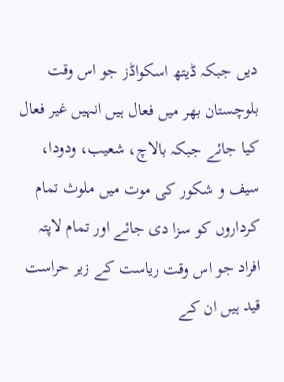دیں جبکہ ڈیتھ اسکواڈز جو اس وقت بلوچستان بھر میں فعال ہیں انہیں غیر فعال کیا جائے جبکہ بالاچ، شعیب، ودودا، سیف و شکور کی موت میں ملوث تمام کرداروں کو سزا دی جائے اور تمام لاپتہ افراد جو اس وقت ریاست کے زیر حراست قید ہیں ان کے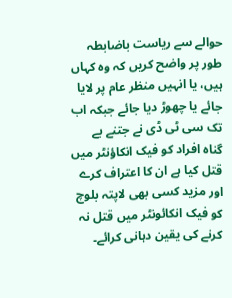حوالے سے ریاست باضابطہ طور پر واضح کریں کہ وہ کہاں ہیں، یا انہیں منظر عام پر لایا جائے یا چھوڑ دیا جائے جبکہ اب تک سی ٹی ڈی نے جتنے بے گناہ افراد کو فیک انکاؤنٹر میں قتل کیا ہے ان کا اعتراف کرے اور مزید کسی بھی لاپتہ بلوچ کو فیک انکائونٹر میں قتل نہ کرنے کی یقین دہانی کرائے۔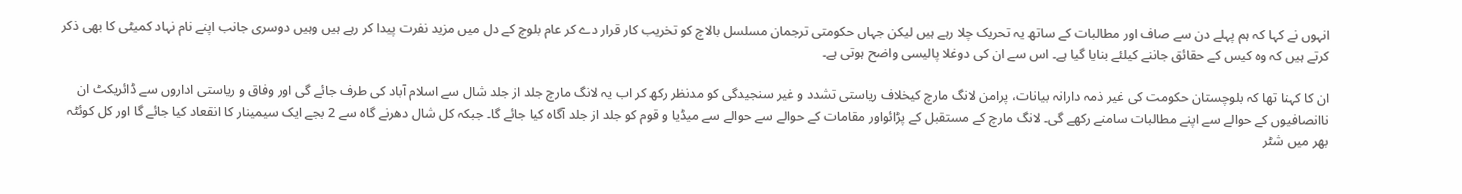انہوں نے کہا کہ ہم پہلے دن سے صاف اور مطالبات کے ساتھ یہ تحریک چلا رہے ہیں لیکن جہاں حکومتی ترجمان مسلسل بالاچ کو تخریب کار قرار دے کر عام بلوچ کے دل میں مزید نفرت پیدا کر رہے ہیں وہیں دوسری جانب اپنے نام نہاد کمیٹی کا بھی ذکر کرتے ہیں کہ وہ کیس کے حقائق جاننے کیلئے بنایا گیا ہے۔ اس سے ان کی دوغلا پالیسی واضح ہوتی ہے۔

ان کا کہنا تھا کہ بلوچستان حکومت کی غیر ذمہ دارانہ بیانات، پرامن لانگ مارچ کیخلاف ریاستی تشدد و غیر سنجیدگی کو مدنظر رکھ کر اب یہ لانگ مارچ جلد از جلد شال سے اسلام آباد کی طرف جائے گی اور وفاق و ریاستی اداروں سے ڈائریکٹ ان ناانصافیوں کے حوالے سے اپنے مطالبات سامنے رکھے گی۔ لانگ مارچ کے مستقبل کے پڑائواور مقامات کے حوالے سے حوالے سے میڈیا و قوم کو جلد از جلد آگاہ کیا جائے گا۔ جبکہ کل شال دھرنے گاہ سے 2 بجے ایک سیمینار کا انقعاد کیا جائے گا اور کل کوئٹہ بھر میں شٹر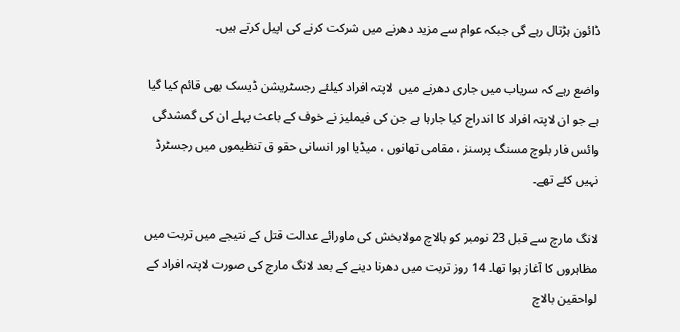ڈائون ہڑتال رہے گی جبکہ عوام سے مزید دھرنے میں شرکت کرنے کی اپیل کرتے ہیں۔

واضع رہے کہ سریاب میں جاری دھرنے میں  لاپتہ افراد کیلئے رجسٹریشن ڈیسک بھی قائم کیا گیا ہے جو ان لاپتہ افراد کا اندراج کیا جارہا ہے جن کی فیملیز نے خوف کے باعث پہلے ان کی گمشدگی وائس فار بلوچ مسنگ پرسنز ، مقامی تھانوں ، میڈیا اور انسانی حقو ق تنظیموں میں رجسٹرڈ نہیں کئے تھے۔

لانگ مارچ سے قبل 23 نومبر کو بالاچ مولابخش کی ماورائے عدالت قتل کے نتیجے میں تربت میں مظاہروں کا آغاز ہوا تھا۔ 14 روز تربت میں دھرنا دینے کے بعد لانگ مارچ کی صورت لاپتہ افراد کے لواحقین بالاچ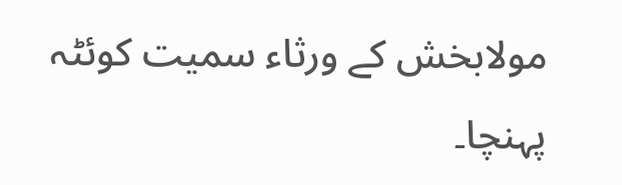مولابخش کے ورثاء سمیت کوئٹہ پہنچا۔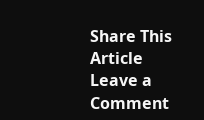Share This Article
Leave a Comment